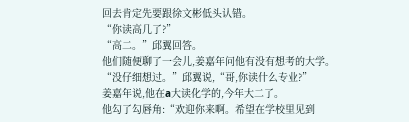回去肯定先要跟徐文彬低头认错。
“你读高几了?”
“高二。”邱翼回答。
他们随便聊了一会儿,姜嘉年问他有没有想考的大学。
“没仔细想过。”邱翼说,“哥,你读什么专业?”
姜嘉年说,他在a大读化学的,今年大二了。
他勾了勾唇角:“欢迎你来啊。希望在学校里见到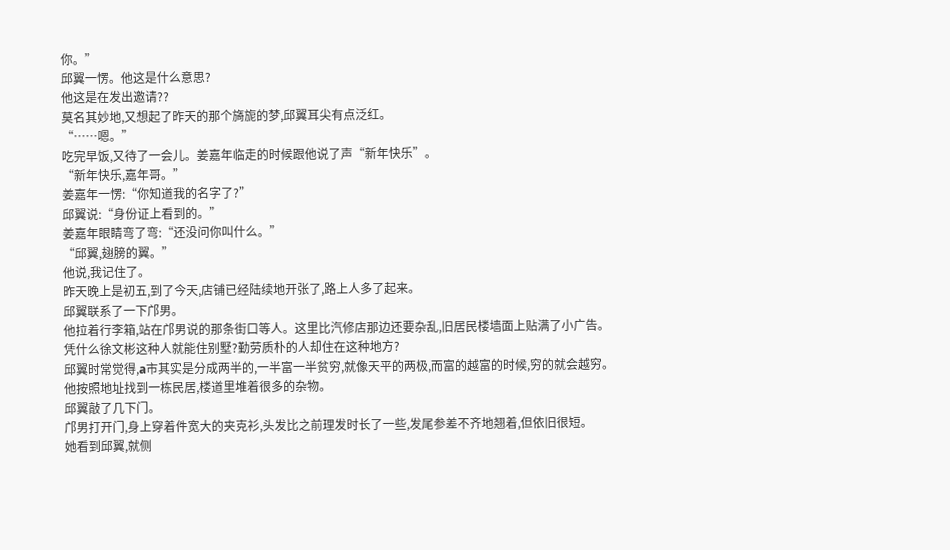你。”
邱翼一愣。他这是什么意思?
他这是在发出邀请??
莫名其妙地,又想起了昨天的那个旖旎的梦,邱翼耳尖有点泛红。
“……嗯。”
吃完早饭,又待了一会儿。姜嘉年临走的时候跟他说了声“新年快乐”。
“新年快乐,嘉年哥。”
姜嘉年一愣:“你知道我的名字了?”
邱翼说:“身份证上看到的。”
姜嘉年眼睛弯了弯:“还没问你叫什么。”
“邱翼,翅膀的翼。”
他说,我记住了。
昨天晚上是初五,到了今天,店铺已经陆续地开张了,路上人多了起来。
邱翼联系了一下邝男。
他拉着行李箱,站在邝男说的那条街口等人。这里比汽修店那边还要杂乱,旧居民楼墙面上贴满了小广告。
凭什么徐文彬这种人就能住别墅?勤劳质朴的人却住在这种地方?
邱翼时常觉得,a市其实是分成两半的,一半富一半贫穷,就像天平的两极,而富的越富的时候,穷的就会越穷。
他按照地址找到一栋民居,楼道里堆着很多的杂物。
邱翼敲了几下门。
邝男打开门,身上穿着件宽大的夹克衫,头发比之前理发时长了一些,发尾参差不齐地翘着,但依旧很短。
她看到邱翼,就侧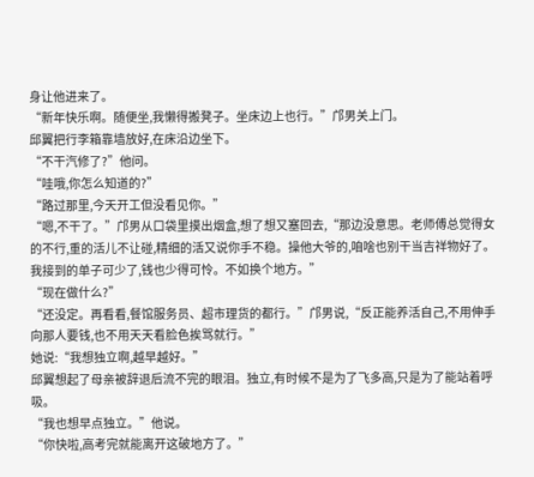身让他进来了。
“新年快乐啊。随便坐,我懒得搬凳子。坐床边上也行。”邝男关上门。
邱翼把行李箱靠墙放好,在床沿边坐下。
“不干汽修了?”他问。
“哇哦,你怎么知道的?”
“路过那里,今天开工但没看见你。”
“嗯,不干了。”邝男从口袋里摸出烟盒,想了想又塞回去,“那边没意思。老师傅总觉得女的不行,重的活儿不让碰,精细的活又说你手不稳。操他大爷的,咱啥也别干当吉祥物好了。我接到的单子可少了,钱也少得可怜。不如换个地方。”
“现在做什么?”
“还没定。再看看,餐馆服务员、超市理货的都行。”邝男说,“反正能养活自己,不用伸手向那人要钱,也不用天天看脸色挨骂就行。”
她说:“我想独立啊,越早越好。”
邱翼想起了母亲被辞退后流不完的眼泪。独立,有时候不是为了飞多高,只是为了能站着呼吸。
“我也想早点独立。”他说。
“你快啦,高考完就能离开这破地方了。”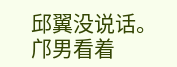邱翼没说话。
邝男看着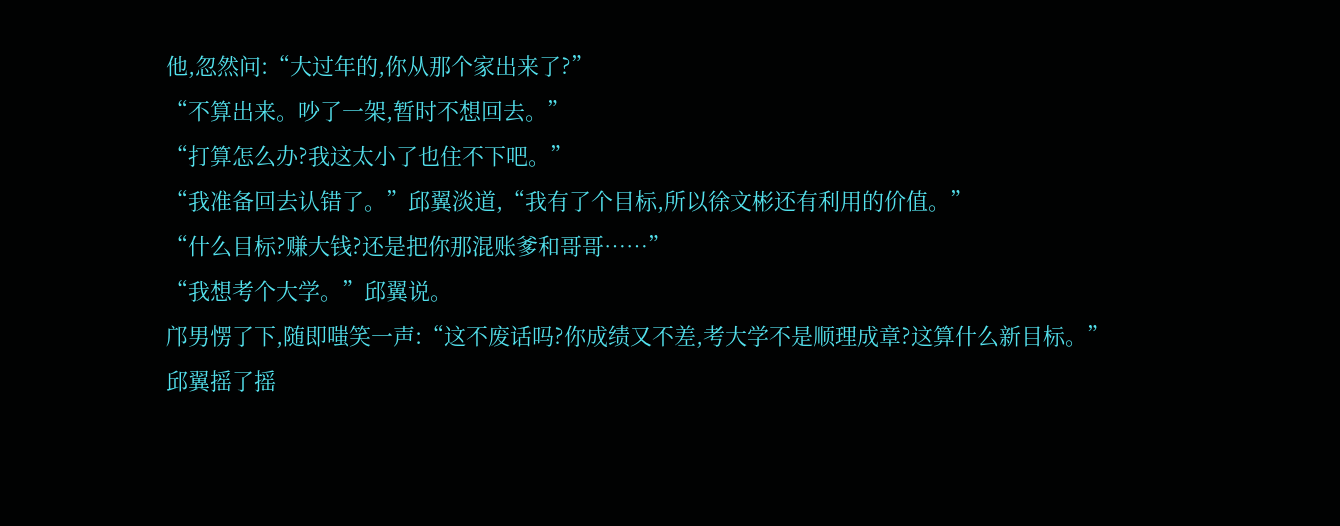他,忽然问:“大过年的,你从那个家出来了?”
“不算出来。吵了一架,暂时不想回去。”
“打算怎么办?我这太小了也住不下吧。”
“我准备回去认错了。”邱翼淡道,“我有了个目标,所以徐文彬还有利用的价值。”
“什么目标?赚大钱?还是把你那混账爹和哥哥……”
“我想考个大学。”邱翼说。
邝男愣了下,随即嗤笑一声:“这不废话吗?你成绩又不差,考大学不是顺理成章?这算什么新目标。”
邱翼摇了摇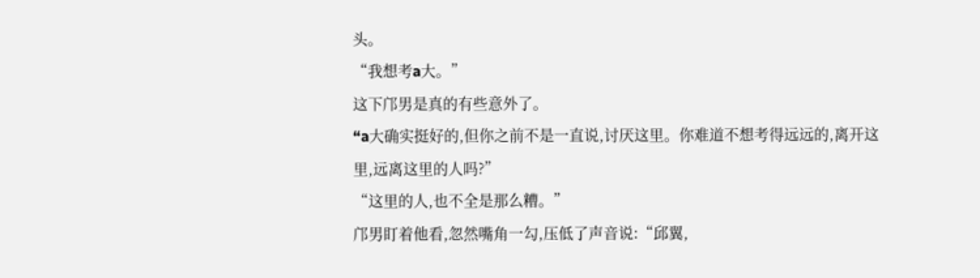头。
“我想考a大。”
这下邝男是真的有些意外了。
“a大确实挺好的,但你之前不是一直说,讨厌这里。你难道不想考得远远的,离开这里,远离这里的人吗?”
“这里的人,也不全是那么糟。”
邝男盯着他看,忽然嘴角一勾,压低了声音说:“邱翼,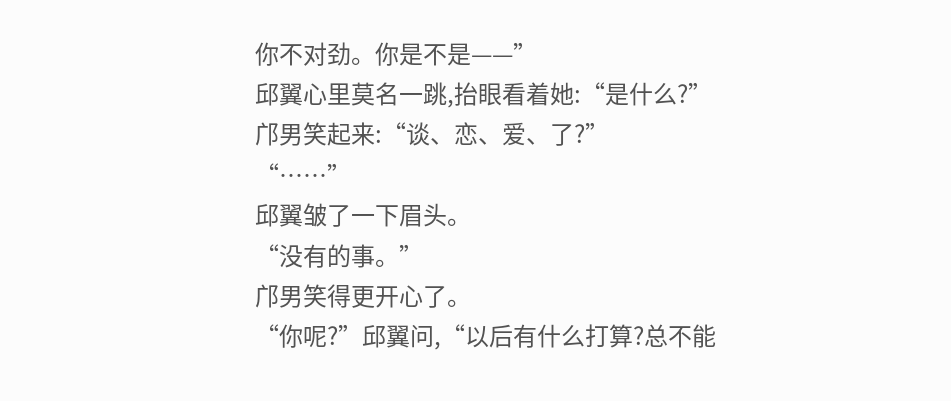你不对劲。你是不是——”
邱翼心里莫名一跳,抬眼看着她:“是什么?”
邝男笑起来:“谈、恋、爱、了?”
“……”
邱翼皱了一下眉头。
“没有的事。”
邝男笑得更开心了。
“你呢?”邱翼问,“以后有什么打算?总不能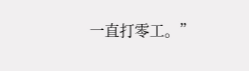一直打零工。”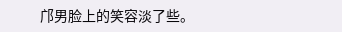邝男脸上的笑容淡了些。